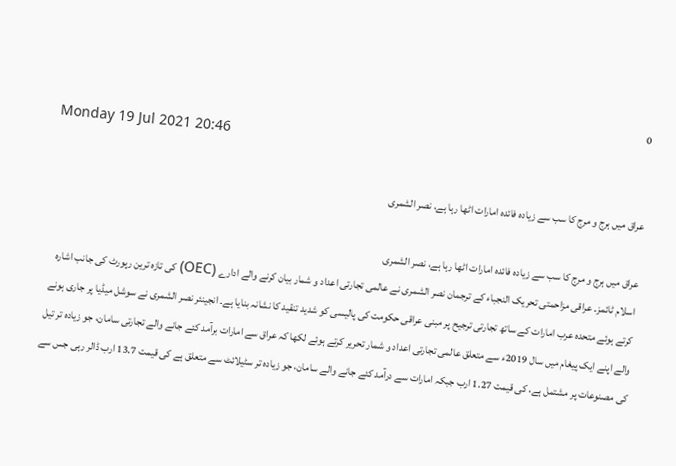0
Monday 19 Jul 2021 20:46

عراق میں ہرج و مرج کا سب سے زیادہ فائدہ امارات اٹھا رہا ہے، نصر الشمری

عراق میں ہرج و مرج کا سب سے زیادہ فائدہ امارات اٹھا رہا ہے، نصر الشمری
اسلام ٹائمز۔ عراقی مزاحمتی تحریک النجباء کے ترجمان نصر الشمری نے عالمی تجارتی اعداد و شمار بیان کرنے والے ادارے (OEC) کی تازہ ترین رپورٹ کی جانب اشارہ کرتے ہوئے متحدہ عرب امارات کے ساتھ تجارتی ترجیح پر مبنی عراقی حکومت کی پالیسی کو شدید تنقید کا نشانہ بنایا ہے۔ انجینئر نصر الشمری نے سوشل میڈیا پر جاری ہونے والے اپنے ایک پیغام میں سال 2019ء سے متعلق عالمی تجارتی اعداد و شمار تحریر کرتے ہوئے لکھا کہ عراق سے امارات برآمد کئے جانے والے تجارتی سامان، جو زیادہ تر تیل کی مصنوعات پر مشتمل ہے، کی قیمت 1.27 ارب جبکہ امارات سے درآمد کئے جانے والے سامان، جو زیادہ تر سٹیلائٹ سے متعلق ہے کی قیمت 13.7 ارب ڈالر رہی جس سے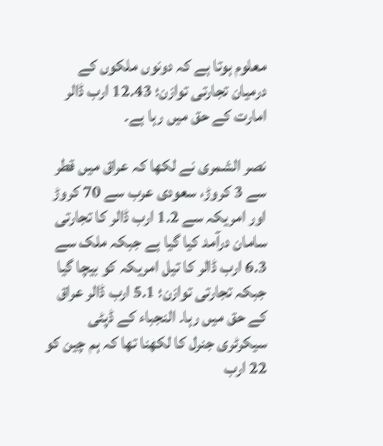معلوم ہوتا ہے کہ دونوں ملکوں کے درمیان تجارتی توازن؛ 12.43 ارب ڈالر امارت کے حق میں رہا ہے۔

نصر الشمری نے لکھا کہ عراق میں قطر سے 3 کروڑ، سعودی عرب سے 70 کروڑ اور امریکہ سے 1.2 ارب ڈالر کا تجارتی سامان درآمد کیا گیا ہے جبکہ ملک سے 6.3 ارب ڈالر کا تیل امریکہ کو بیچا گیا جبکہ تجارتی توازن؛ 5.1 ارب ڈالر عراق کے حق میں رہا۔ النجباء کے ڈپٹی سیکرٹری جنرل کا لکھنا تھا کہ ہم چین کو 22 ارب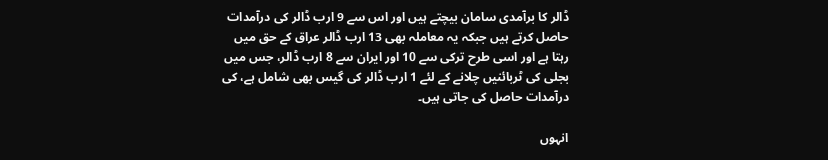ڈالر کا برآمدی سامان بیچتے ہیں اور اس سے 9 ارب ڈالر کی درآمدات حاصل کرتے ہیں جبکہ یہ معاملہ بھی 13 ارب ڈالر عراق کے حق میں رہتا ہے اور اسی طرح ترکی سے 10 اور ایران سے 8 ارب ڈالر، جس میں بجلی کی ٹربائنیں چلانے کے لئے 1 ارب ڈالر کی گیس بھی شامل ہے، کی درآمدات حاصل کی جاتی ہیں۔

انہوں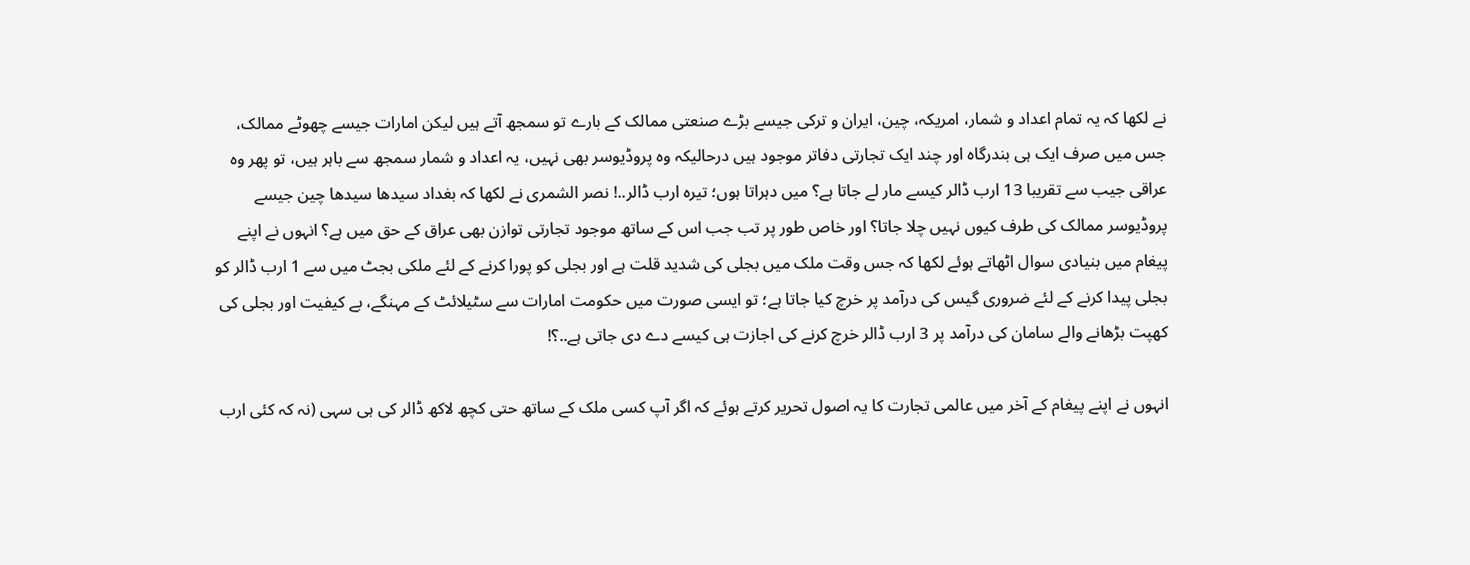نے لکھا کہ یہ تمام اعداد و شمار، امریکہ، چین، ایران و ترکی جیسے بڑے صنعتی ممالک کے بارے تو سمجھ آتے ہیں لیکن امارات جیسے چھوٹے ممالک، جس میں صرف ایک ہی بندرگاہ اور چند ایک تجارتی دفاتر موجود ہیں درحالیکہ وہ پروڈیوسر بھی نہیں، یہ اعداد و شمار سمجھ سے باہر ہیں، تو پھر وہ عراقی جیب سے تقریبا 13 ارب ڈالر کیسے مار لے جاتا ہے؟ میں دہراتا ہوں؛ تیرہ ارب ڈالر..! نصر الشمری نے لکھا کہ بغداد سیدھا سیدھا چین جیسے پروڈیوسر ممالک کی طرف کیوں نہیں چلا جاتا؟ اور خاص طور پر تب جب اس کے ساتھ موجود تجارتی توازن بھی عراق کے حق میں ہے؟ انہوں نے اپنے پیغام میں بنیادی سوال اٹھاتے ہوئے لکھا کہ جس وقت ملک میں بجلی کی شدید قلت ہے اور بجلی کو پورا کرنے کے لئے ملکی بجٹ میں سے 1 ارب ڈالر کو بجلی پیدا کرنے کے لئے ضروری گیس کی درآمد پر خرچ کیا جاتا ہے؛ تو ایسی صورت میں حکومت امارات سے سٹیلائٹ کے مہنگے، بے کیفیت اور بجلی کی کھپت بڑھانے والے سامان کی درآمد پر 3 ارب ڈالر خرچ کرنے کی اجازت ہی کیسے دے دی جاتی ہے..؟!

انہوں نے اپنے پیغام کے آخر میں عالمی تجارت کا یہ اصول تحریر کرتے ہوئے کہ اگر آپ کسی ملک کے ساتھ حتی کچھ لاکھ ڈالر کی ہی سہی (نہ کہ کئی ارب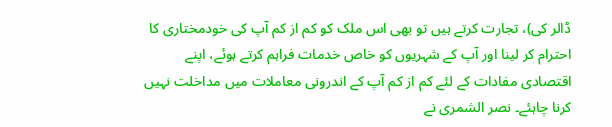ڈالر کی)، تجارت کرتے ہیں تو بھی اس ملک کو کم از کم آپ کی خودمختاری کا احترام کر لینا اور آپ کے شہریوں کو خاص خدمات فراہم کرتے ہوئے، اپنے اقتصادی مفادات کے لئے کم از کم آپ کے اندرونی معاملات میں مداخلت نہیں کرنا چاہئے۔ نصر الشمری نے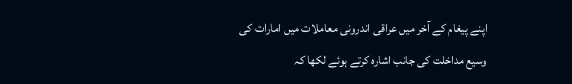اپنے پیغام کے آخر میں عراقی اندرونی معاملات میں امارات کی وسیع مداخلت کی جانب اشارہ کرتے ہوئے لکھا کہ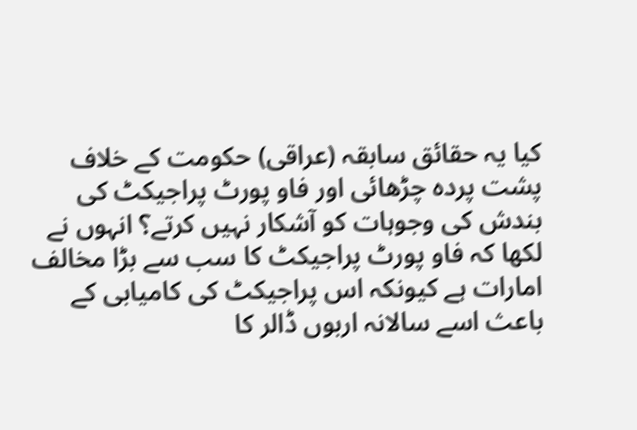کیا یہ حقائق سابقہ (عراقی) حکومت کے خلاف پشت پردہ چڑھائی اور فاو پورٹ پراجیکٹ کی بندش کی وجوہات کو آشکار نہیں کرتے؟ انہوں نے لکھا کہ فاو پورٹ پراجیکٹ کا سب سے بڑا مخالف امارات ہے کیونکہ اس پراجیکٹ کی کامیابی کے باعث اسے سالانہ اربوں ڈالر کا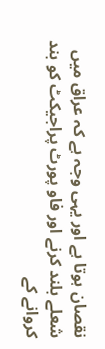نقصان ہوتا ہے اور یہی وجہ ہے کہ عراق میں شعلے بلند کرنے اور فاو پورٹ پراجیکٹ کو بند کروانے کے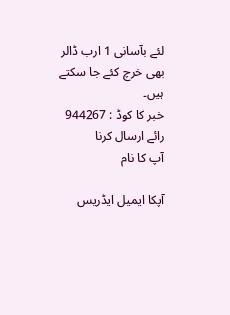لئے بآسانی 1 ارب ڈالر بھی خرچ کئے جا سکتے ہیں۔
خبر کا کوڈ : 944267
رائے ارسال کرنا
آپ کا نام

آپکا ایمیل ایڈریس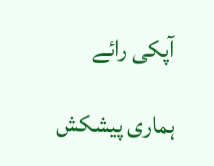آپکی رائے

ہماری پیشکش